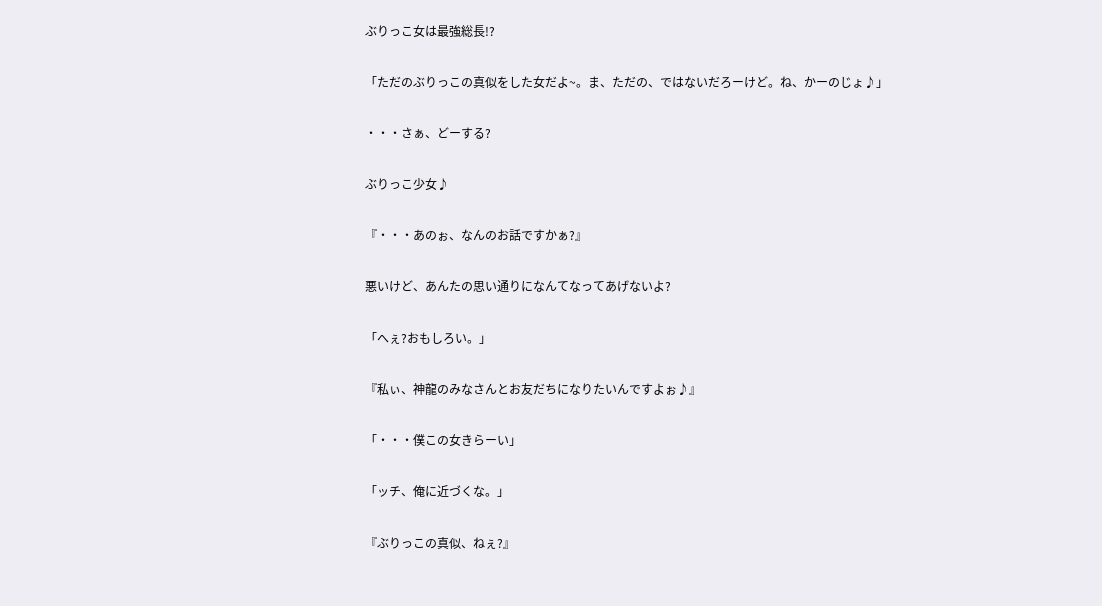ぶりっこ女は最強総長!?

「ただのぶりっこの真似をした女だよ~。ま、ただの、ではないだろーけど。ね、かーのじょ♪」

・・・さぁ、どーする?

ぶりっこ少女♪

『・・・あのぉ、なんのお話ですかぁ?』

悪いけど、あんたの思い通りになんてなってあげないよ?

「へぇ?おもしろい。」

『私ぃ、神龍のみなさんとお友だちになりたいんですよぉ♪』

「・・・僕この女きらーい」

「ッチ、俺に近づくな。」

『ぶりっこの真似、ねぇ?』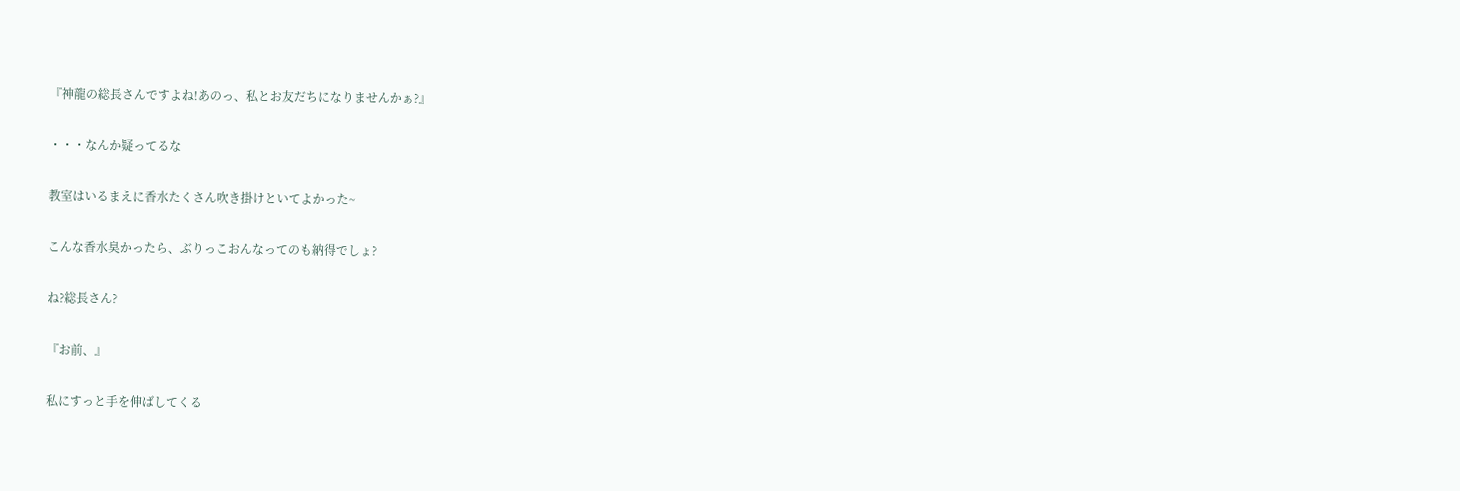『神龍の総長さんですよね!あのっ、私とお友だちになりませんかぁ?』

・・・なんか疑ってるな

教室はいるまえに香水たくさん吹き掛けといてよかった~

こんな香水臭かったら、ぶりっこおんなってのも納得でしょ?

ね?総長さん?

『お前、』

私にすっと手を伸ばしてくる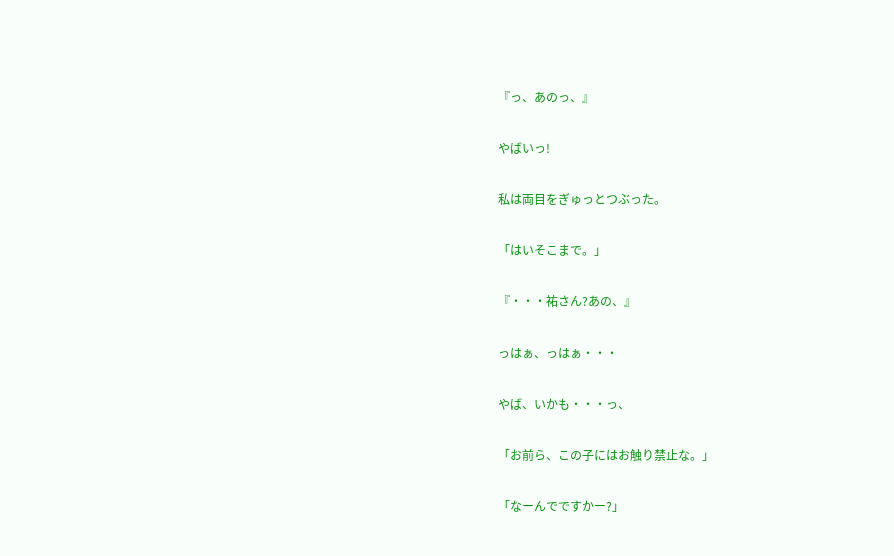『っ、あのっ、』

やばいっ!

私は両目をぎゅっとつぶった。

「はいそこまで。」

『・・・祐さん?あの、』

っはぁ、っはぁ・・・

やば、いかも・・・っ、

「お前ら、この子にはお触り禁止な。」

「なーんでですかー?」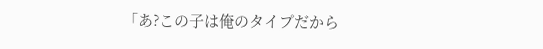「あ?この子は俺のタイプだから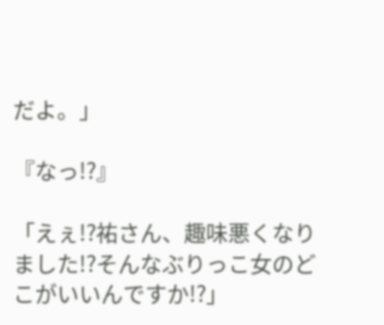だよ。」

『なっ!?』

「えぇ!?祐さん、趣味悪くなりました!?そんなぶりっこ女のどこがいいんですか!?」